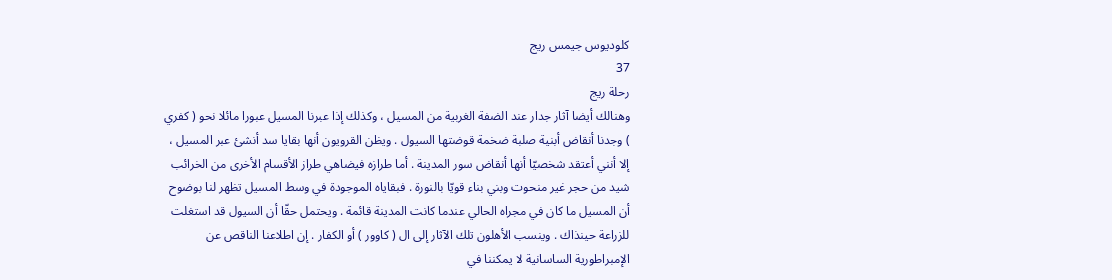كلوديوس جيمس ريج
37
رحلة ريج
وهنالك أيضا آثار جدار عند الضفة الغربية من المسيل ، وكذلك إذا عبرنا المسيل عبورا مائلا نحو ( كفري ) وجدنا أنقاض أبنية صلبة ضخمة قوضتها السيول . ويظن القرويون أنها بقايا سد أنشئ عبر المسيل ، إلا أنني أعتقد شخصيّا أنها أنقاض سور المدينة . أما طرازه فيضاهي طراز الأقسام الأخرى من الخرائب شيد من حجر غير منحوت وبني بناء قويّا بالنورة . فبقاياه الموجودة في وسط المسيل تظهر لنا بوضوح أن المسيل ما كان في مجراه الحالي عندما كانت المدينة قائمة . ويحتمل حقّا أن السيول قد استغلت للزراعة حينذاك . وينسب الأهلون تلك الآثار إلى ال ( كاوور ) أو الكفار . إن اطلاعنا الناقص عن الإمبراطورية الساسانية لا يمكننا في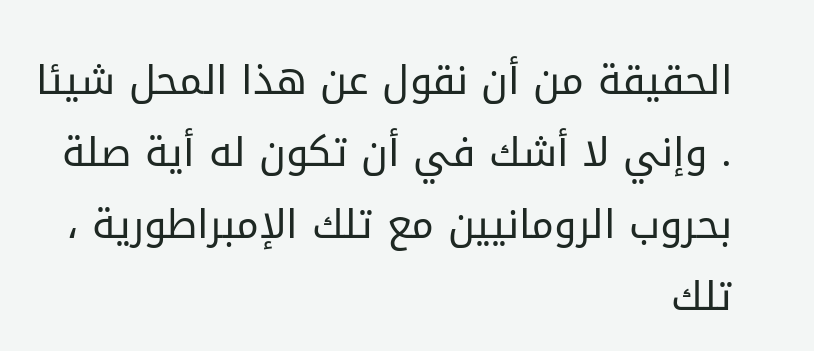الحقيقة من أن نقول عن هذا المحل شيئا . وإني لا أشك في أن تكون له أية صلة بحروب الرومانيين مع تلك الإمبراطورية ، تلك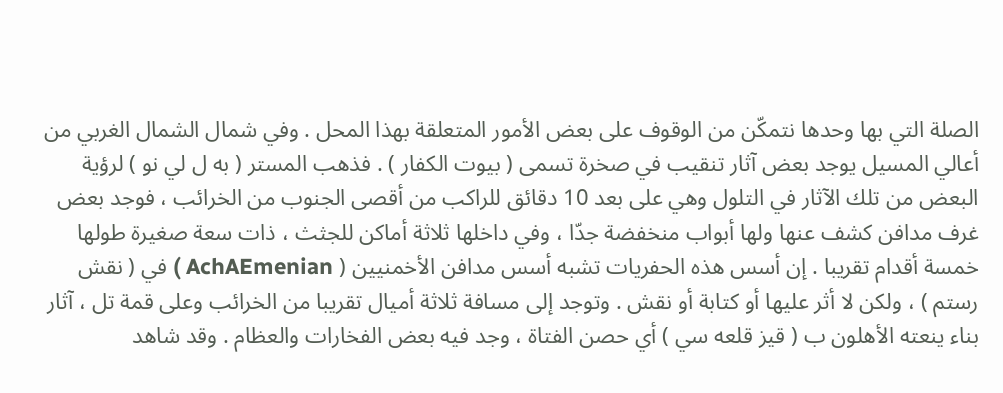الصلة التي بها وحدها نتمكّن من الوقوف على بعض الأمور المتعلقة بهذا المحل . وفي شمال الشمال الغربي من أعالي المسيل يوجد بعض آثار تنقيب في صخرة تسمى ( بيوت الكفار ) . فذهب المستر ( به ل لي نو ) لرؤية البعض من تلك الآثار في التلول وهي على بعد 10 دقائق للراكب من أقصى الجنوب من الخرائب ، فوجد بعض غرف مدافن كشف عنها ولها أبواب منخفضة جدّا ، وفي داخلها ثلاثة أماكن للجثث ، ذات سعة صغيرة طولها خمسة أقدام تقريبا . إن أسس هذه الحفريات تشبه أسس مدافن الأخمنيين ( AchAEmenian ) في ( نقش رستم ) ، ولكن لا أثر عليها أو كتابة أو نقش . وتوجد إلى مسافة ثلاثة أميال تقريبا من الخرائب وعلى قمة تل ، آثار بناء ينعته الأهلون ب ( قيز قلعه سي ) أي حصن الفتاة ، وجد فيه بعض الفخارات والعظام . وقد شاهد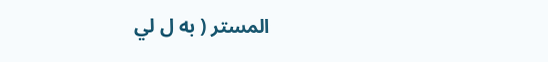المستر ( به ل لي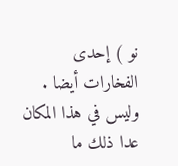نو ) إحدى الفخارات أيضا . وليس في هذا المكان عدا ذلك ما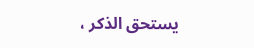يستحق الذكر ،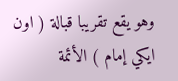وهو يقع تقريبا قبالة ( اون ايكي إمام ) الأئمة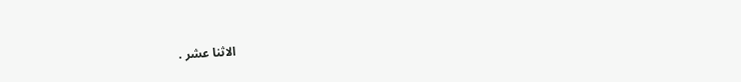الاثنا عشر .